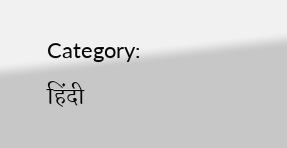Category: हिंदी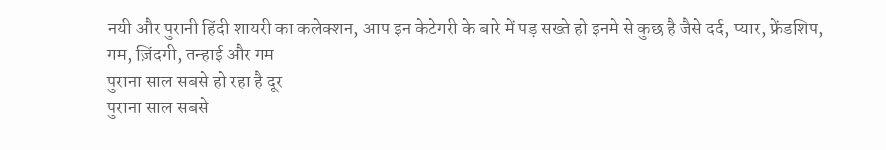नयी और पुरानी हिंदी शायरी का कलेक्शन, आप इन केटेगरी के बारे में पड़ सख्ते हो इनमे से कुछ है जैसे दर्द, प्यार, फ्रेंडशिप, गम, ज़िंदगी, तन्हाई और गम
पुराना साल सबसे हो रहा है दूर
पुराना साल सबसे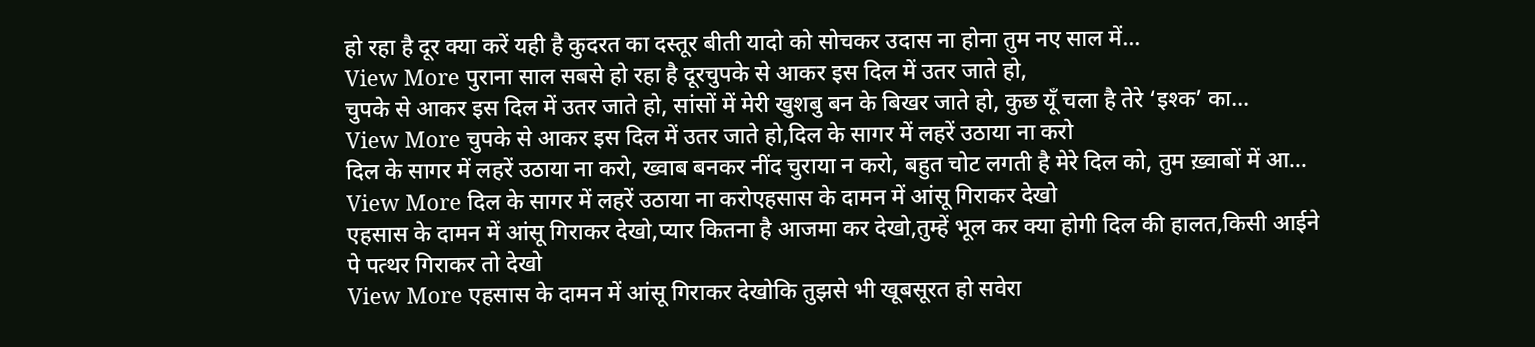हो रहा है दूर क्या करें यही है कुदरत का दस्तूर बीती यादो को सोचकर उदास ना होना तुम नए साल में…
View More पुराना साल सबसे हो रहा है दूरचुपके से आकर इस दिल में उतर जाते हो,
चुपके से आकर इस दिल में उतर जाते हो, सांसों में मेरी खुशबु बन के बिखर जाते हो, कुछ यूँ चला है तेरे ‘इश्क’ का…
View More चुपके से आकर इस दिल में उतर जाते हो,दिल के सागर में लहरें उठाया ना करो
दिल के सागर में लहरें उठाया ना करो, ख्वाब बनकर नींद चुराया न करो, बहुत चोट लगती है मेरे दिल को, तुम ख़्वाबों में आ…
View More दिल के सागर में लहरें उठाया ना करोएहसास के दामन में आंसू गिराकर देखो
एहसास के दामन में आंसू गिराकर देखो,प्यार कितना है आजमा कर देखो,तुम्हें भूल कर क्या होगी दिल की हालत,किसी आईने पे पत्थर गिराकर तो देखो
View More एहसास के दामन में आंसू गिराकर देखोकि तुझसे भी खूबसूरत हो सवेरा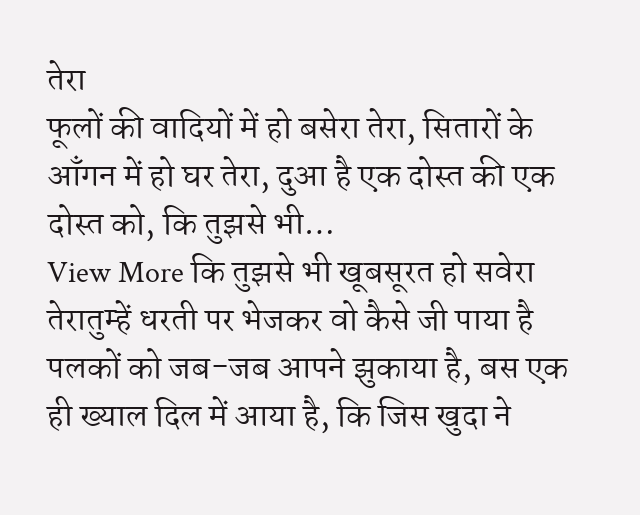तेरा
फूलों की वादियों में हो बसेरा तेरा, सितारों के आँगन में हो घर तेरा, दुआ है एक दोस्त की एक दोस्त को, कि तुझसे भी…
View More कि तुझसे भी खूबसूरत हो सवेरा तेरातुम्हें धरती पर भेजकर वो कैसे जी पाया है
पलकों को जब-जब आपने झुकाया है, बस एक ही ख्याल दिल में आया है, कि जिस खुदा ने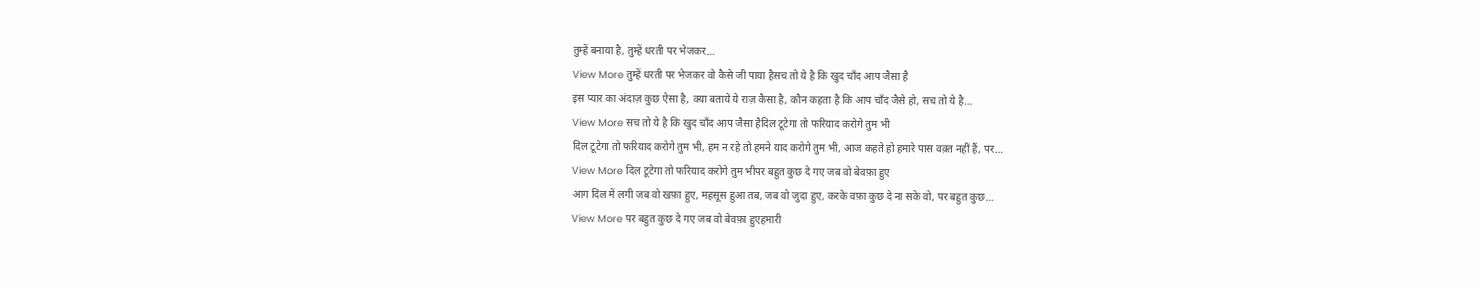तुम्हें बनाया है, तुम्हें धरती पर भेजकर…
View More तुम्हें धरती पर भेजकर वो कैसे जी पाया हैसच तो ये है कि खुद चाँद आप जैसा है
इस प्यार का अंदाज़ कुछ ऐसा है, क्या बताये ये राज़ कैसा है, कौन कहता है कि आप चाँद जैसे हो, सच तो ये है…
View More सच तो ये है कि खुद चाँद आप जैसा हैदिल टूटेगा तो फरियाद करोगे तुम भी
दिल टूटेगा तो फरियाद करोगे तुम भी, हम न रहे तो हमने याद करोगे तुम भी, आज कहते हो हमारे पास वक़्त नहीं हैं, पर…
View More दिल टूटेगा तो फरियाद करोगे तुम भीपर बहुत कुछ दे गए जब वो बेवफ़ा हुए
आग दिल में लगी जब वो खफ़ा हुए, महसूस हुआ तब, जब वो जुदा हुए, करके वफ़ा कुछ दे ना सके वो, पर बहुत कुछ…
View More पर बहुत कुछ दे गए जब वो बेवफ़ा हुएहमारी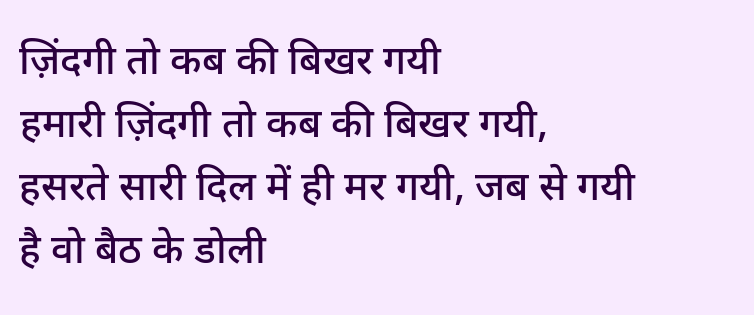ज़िंदगी तो कब की बिखर गयी
हमारी ज़िंदगी तो कब की बिखर गयी, हसरते सारी दिल में ही मर गयी, जब से गयी है वो बैठ के डोली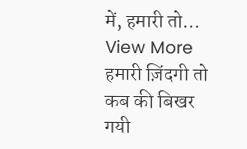में, हमारी तो…
View More हमारी ज़िंदगी तो कब की बिखर गयी